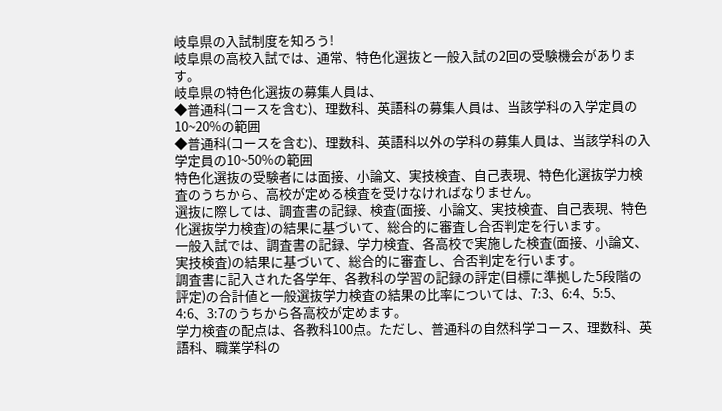岐阜県の入試制度を知ろう!
岐阜県の高校入試では、通常、特色化選抜と一般入試の2回の受験機会があります。
岐阜県の特色化選抜の募集人員は、
◆普通科(コースを含む)、理数科、英語科の募集人員は、当該学科の入学定員の10~20%の範囲
◆普通科(コースを含む)、理数科、英語科以外の学科の募集人員は、当該学科の入学定員の10~50%の範囲
特色化選抜の受験者には面接、小論文、実技検査、自己表現、特色化選抜学力検査のうちから、高校が定める検査を受けなければなりません。
選抜に際しては、調査書の記録、検査(面接、小論文、実技検査、自己表現、特色化選抜学力検査)の結果に基づいて、総合的に審査し合否判定を行います。
一般入試では、調査書の記録、学力検査、各高校で実施した検査(面接、小論文、実技検査)の結果に基づいて、総合的に審査し、合否判定を行います。
調査書に記入された各学年、各教科の学習の記録の評定(目標に準拠した5段階の評定)の合計値と一般選抜学力検査の結果の比率については、7:3、6:4、5:5、4:6、3:7のうちから各高校が定めます。
学力検査の配点は、各教科100点。ただし、普通科の自然科学コース、理数科、英語科、職業学科の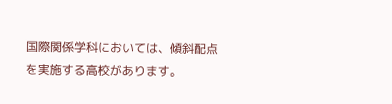国際関係学科においては、傾斜配点を実施する高校があります。